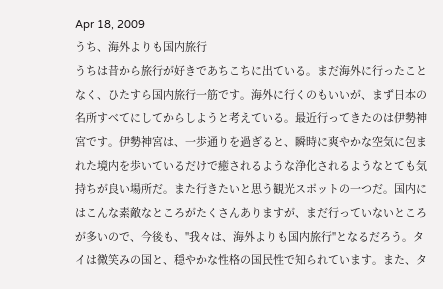Apr 18, 2009
うち、海外よりも国内旅行
うちは昔から旅行が好きであちこちに出ている。まだ海外に行ったことなく、ひたすら国内旅行一筋です。海外に行くのもいいが、まず日本の名所すべてにしてからしようと考えている。最近行ってきたのは伊勢神宮です。伊勢神宮は、一歩通りを過ぎると、瞬時に爽やかな空気に包まれた境内を歩いているだけで癒されるような浄化されるようなとても気持ちが良い場所だ。また行きたいと思う観光スポットの一つだ。国内にはこんな素敵なところがたくさんありますが、まだ行っていないところが多いので、今後も、"我々は、海外よりも国内旅行"となるだろう。タイは微笑みの国と、穏やかな性格の国民性で知られています。また、タ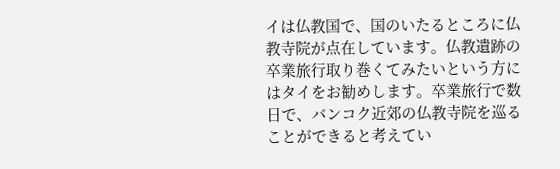イは仏教国で、国のいたるところに仏教寺院が点在しています。仏教遺跡の卒業旅行取り巻くてみたいという方にはタイをお勧めします。卒業旅行で数日で、バンコク近郊の仏教寺院を巡ることができると考えてい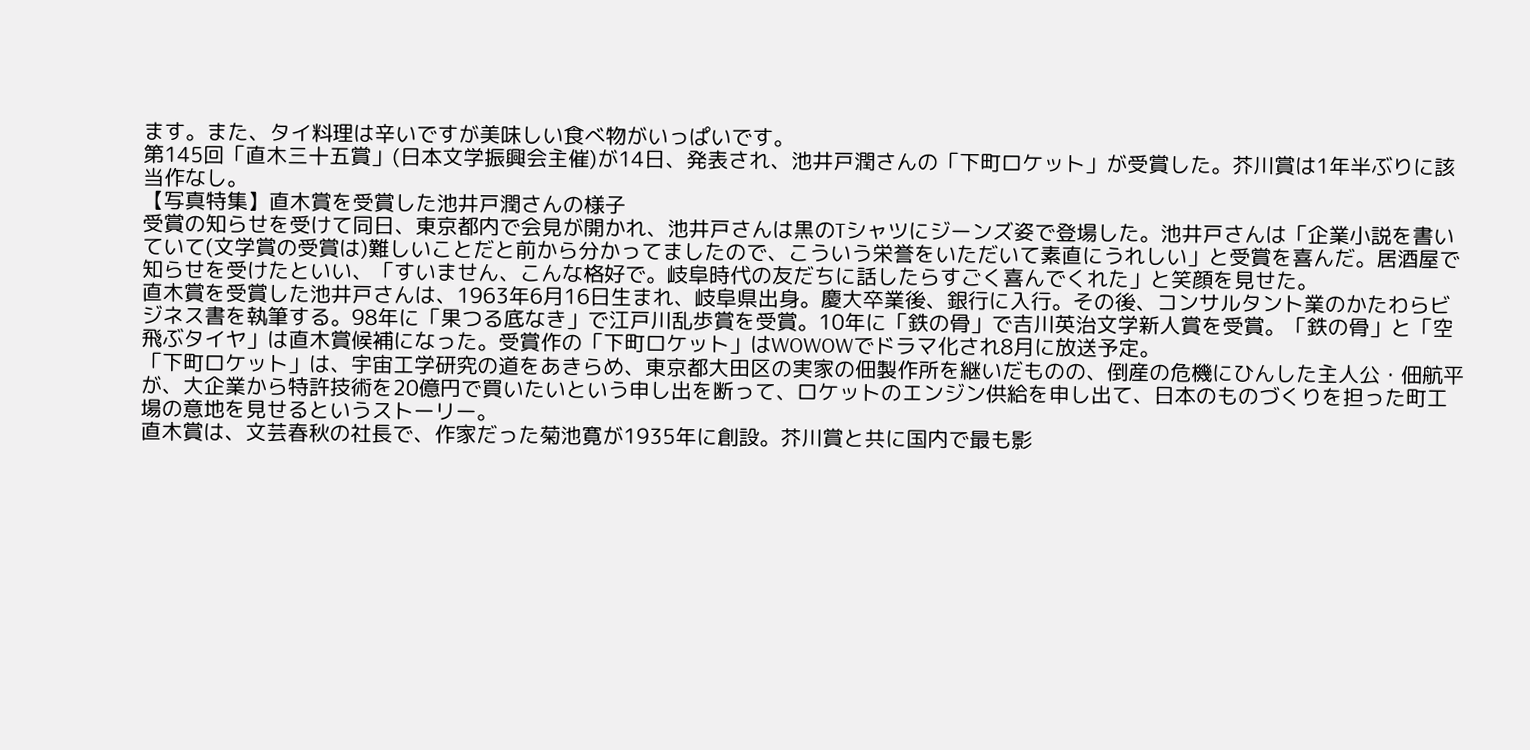ます。また、タイ料理は辛いですが美味しい食べ物がいっぱいです。
第145回「直木三十五賞」(日本文学振興会主催)が14日、発表され、池井戸潤さんの「下町ロケット」が受賞した。芥川賞は1年半ぶりに該当作なし。
【写真特集】直木賞を受賞した池井戸潤さんの様子
受賞の知らせを受けて同日、東京都内で会見が開かれ、池井戸さんは黒のTシャツにジーンズ姿で登場した。池井戸さんは「企業小説を書いていて(文学賞の受賞は)難しいことだと前から分かってましたので、こういう栄誉をいただいて素直にうれしい」と受賞を喜んだ。居酒屋で知らせを受けたといい、「すいません、こんな格好で。岐阜時代の友だちに話したらすごく喜んでくれた」と笑顔を見せた。
直木賞を受賞した池井戸さんは、1963年6月16日生まれ、岐阜県出身。慶大卒業後、銀行に入行。その後、コンサルタント業のかたわらビジネス書を執筆する。98年に「果つる底なき」で江戸川乱歩賞を受賞。10年に「鉄の骨」で吉川英治文学新人賞を受賞。「鉄の骨」と「空飛ぶタイヤ」は直木賞候補になった。受賞作の「下町ロケット」はWOWOWでドラマ化され8月に放送予定。
「下町ロケット」は、宇宙工学研究の道をあきらめ、東京都大田区の実家の佃製作所を継いだものの、倒産の危機にひんした主人公・佃航平が、大企業から特許技術を20億円で買いたいという申し出を断って、ロケットのエンジン供給を申し出て、日本のものづくりを担った町工場の意地を見せるというストーリー。
直木賞は、文芸春秋の社長で、作家だった菊池寛が1935年に創設。芥川賞と共に国内で最も影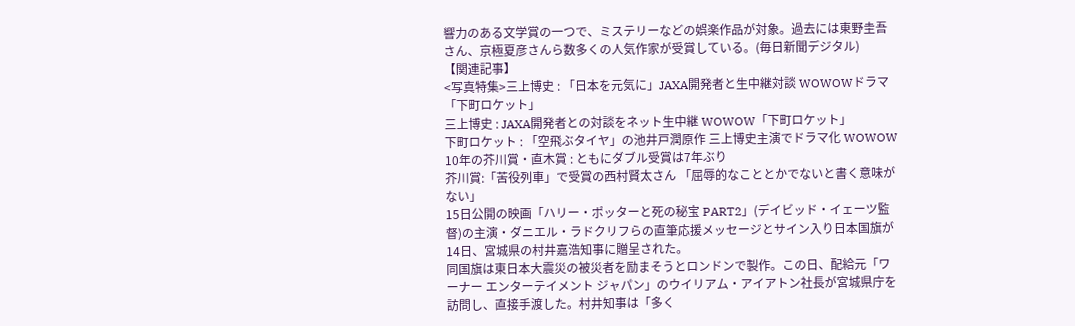響力のある文学賞の一つで、ミステリーなどの娯楽作品が対象。過去には東野圭吾さん、京極夏彦さんら数多くの人気作家が受賞している。(毎日新聞デジタル)
【関連記事】
<写真特集>三上博史 : 「日本を元気に」JAXA開発者と生中継対談 WOWOWドラマ「下町ロケット」
三上博史 : JAXA開発者との対談をネット生中継 WOWOW「下町ロケット」
下町ロケット : 「空飛ぶタイヤ」の池井戸潤原作 三上博史主演でドラマ化 WOWOW
10年の芥川賞・直木賞 : ともにダブル受賞は7年ぶり
芥川賞:「苦役列車」で受賞の西村賢太さん 「屈辱的なこととかでないと書く意味がない」
15日公開の映画「ハリー・ポッターと死の秘宝 PART2」(デイビッド・イェーツ監督)の主演・ダニエル・ラドクリフらの直筆応援メッセージとサイン入り日本国旗が14日、宮城県の村井嘉浩知事に贈呈された。
同国旗は東日本大震災の被災者を励まそうとロンドンで製作。この日、配給元「ワーナー エンターテイメント ジャパン」のウイリアム・アイアトン社長が宮城県庁を訪問し、直接手渡した。村井知事は「多く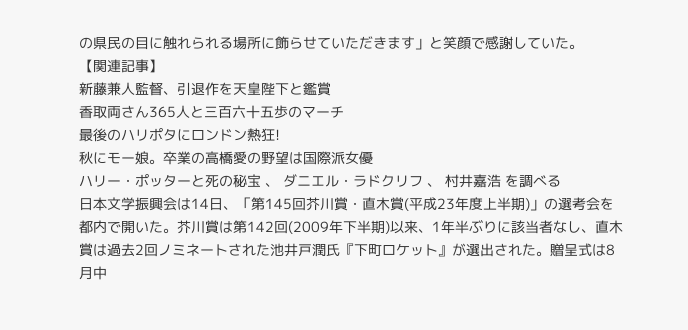の県民の目に触れられる場所に飾らせていただきます」と笑顔で感謝していた。
【関連記事】
新藤兼人監督、引退作を天皇陛下と鑑賞
香取両さん365人と三百六十五歩のマーチ
最後のハリポタにロンドン熱狂!
秋にモー娘。卒業の高橋愛の野望は国際派女優
ハリー・ポッターと死の秘宝 、 ダニエル・ラドクリフ 、 村井嘉浩 を調べる
日本文学振興会は14日、「第145回芥川賞・直木賞(平成23年度上半期)」の選考会を都内で開いた。芥川賞は第142回(2009年下半期)以来、1年半ぶりに該当者なし、直木賞は過去2回ノミネートされた池井戸潤氏『下町ロケット』が選出された。贈呈式は8月中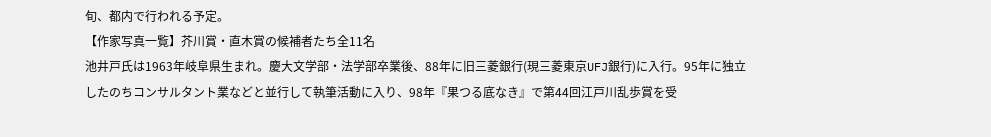旬、都内で行われる予定。
【作家写真一覧】芥川賞・直木賞の候補者たち全11名
池井戸氏は1963年岐阜県生まれ。慶大文学部・法学部卒業後、88年に旧三菱銀行(現三菱東京UFJ銀行)に入行。95年に独立したのちコンサルタント業などと並行して執筆活動に入り、98年『果つる底なき』で第44回江戸川乱歩賞を受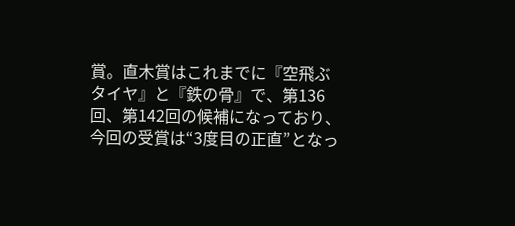賞。直木賞はこれまでに『空飛ぶタイヤ』と『鉄の骨』で、第136回、第142回の候補になっており、今回の受賞は“3度目の正直”となっ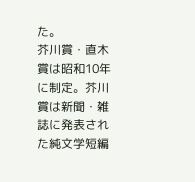た。
芥川賞・直木賞は昭和10年に制定。芥川賞は新聞・雑誌に発表された純文学短編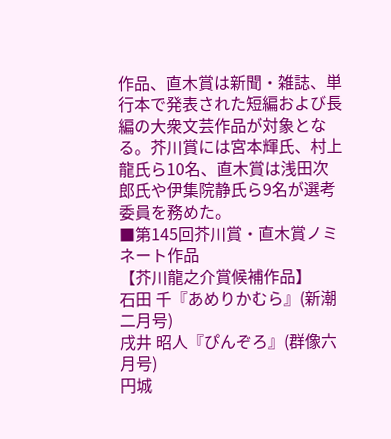作品、直木賞は新聞・雑誌、単行本で発表された短編および長編の大衆文芸作品が対象となる。芥川賞には宮本輝氏、村上龍氏ら10名、直木賞は浅田次郎氏や伊集院静氏ら9名が選考委員を務めた。
■第145回芥川賞・直木賞ノミネート作品
【芥川龍之介賞候補作品】
石田 千『あめりかむら』(新潮二月号)
戌井 昭人『ぴんぞろ』(群像六月号)
円城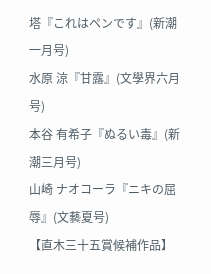塔『これはペンです』(新潮一月号)
水原 涼『甘露』(文學界六月号)
本谷 有希子『ぬるい毒』(新潮三月号)
山崎 ナオコーラ『ニキの屈辱』(文藝夏号)
【直木三十五賞候補作品】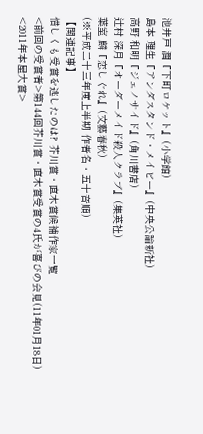池井戸 潤『下町ロケット』(小学館)
島本 理生『アンダスタンド・メイビー』(中央公論新社)
高野 和明『ジェノサイド』(角川書店)
辻村 深月『オーダーメイド殺人クラブ』(集英社)
葉室 麟『恋しぐれ』(文藝春秋)
(※平成二十三年度上半期 作者名・五十音順)
【関連記事】
惜しくも受賞を逃したのは? 芥川賞・直木賞候補作家一覧
<前回の受賞者>第144回芥川賞・直木賞受賞の4氏が喜びの会見(11年01月18日)
<2011年本屋大賞>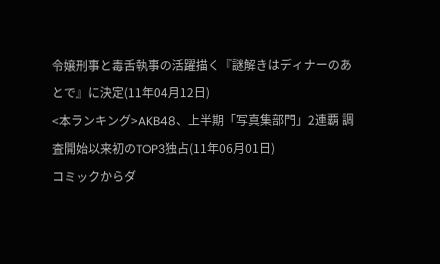令嬢刑事と毒舌執事の活躍描く『謎解きはディナーのあとで』に決定(11年04月12日)
<本ランキング>AKB48、上半期「写真集部門」2連覇 調査開始以来初のTOP3独占(11年06月01日)
コミックからダ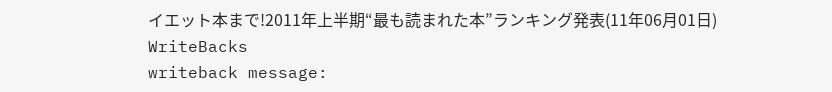イエット本まで!2011年上半期“最も読まれた本”ランキング発表(11年06月01日)
WriteBacks
writeback message: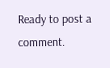Ready to post a comment.